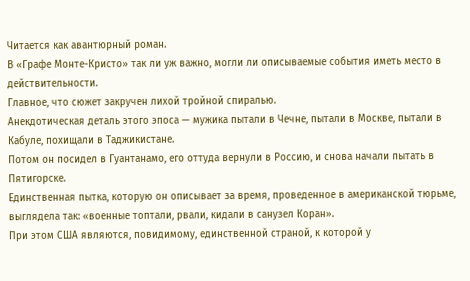Читается как авантюрный роман.
В «Графе Монте-Кристо» так ли уж важно, могли ли описываемые события иметь место в действительности.
Главное, что сюжет закручен лихой тройной спиралью.
Анекдотическая деталь этого эпоса — мужика пытали в Чечне, пытали в Москве, пытали в Кабуле, похищали в Таджикистане.
Потом он посидел в Гуантанамо, его оттуда вернули в Россию, и снова начали пытать в Пятигорске.
Единственная пытка, которую он описывает за время, проведенное в американской тюрьме, выглядела так: «военные топтали, рвали, кидали в санузел Коран».
При этом США являются, повидимому, единственной страной, к которой у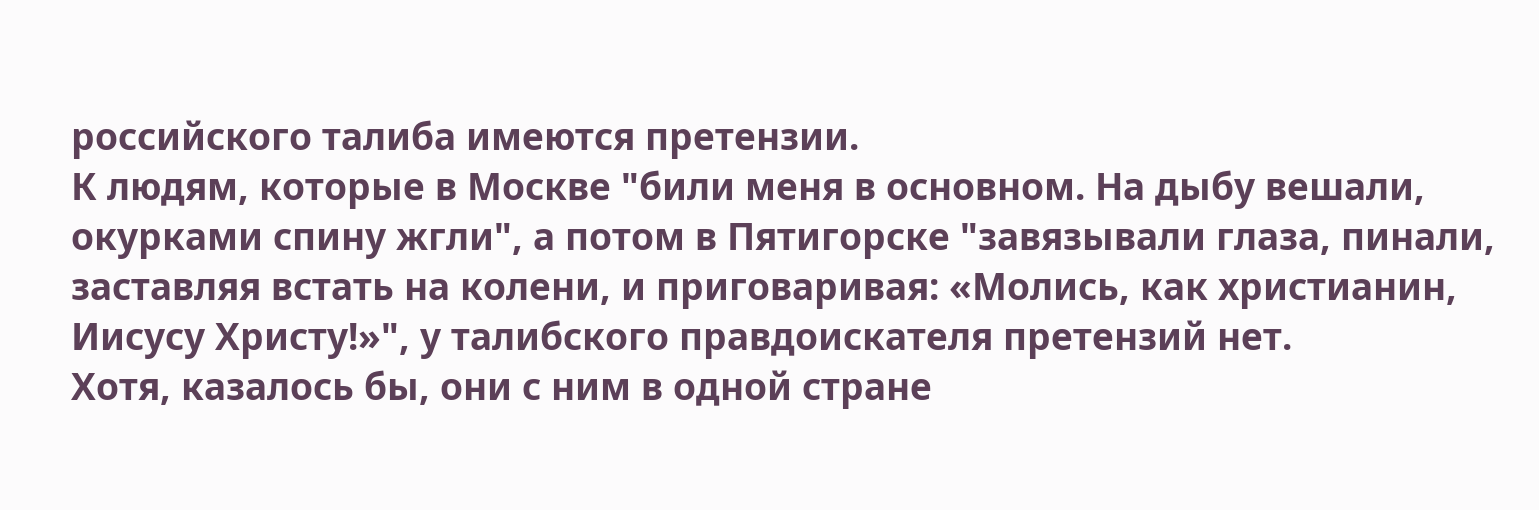российского талиба имеются претензии.
К людям, которые в Москве "били меня в основном. На дыбу вешали, окурками спину жгли", а потом в Пятигорске "завязывали глаза, пинали, заставляя встать на колени, и приговаривая: «Молись, как христианин, Иисусу Христу!»", у талибского правдоискателя претензий нет.
Хотя, казалось бы, они с ним в одной стране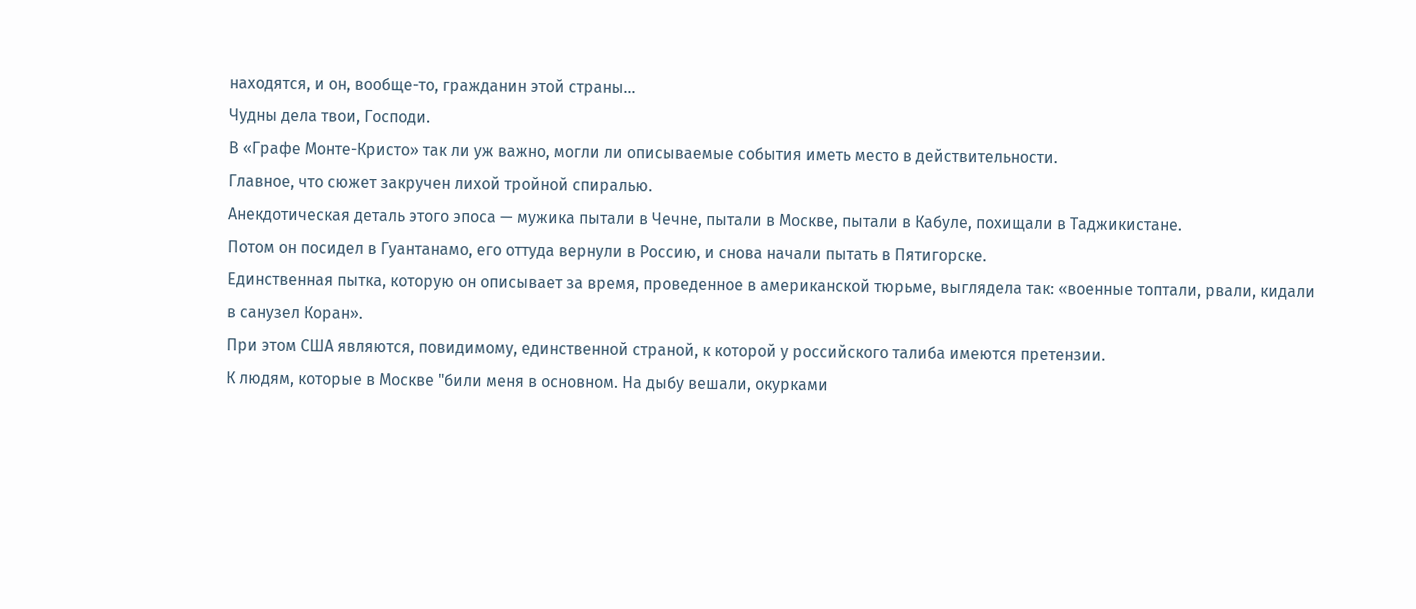находятся, и он, вообще-то, гражданин этой страны...
Чудны дела твои, Господи.
В «Графе Монте-Кристо» так ли уж важно, могли ли описываемые события иметь место в действительности.
Главное, что сюжет закручен лихой тройной спиралью.
Анекдотическая деталь этого эпоса — мужика пытали в Чечне, пытали в Москве, пытали в Кабуле, похищали в Таджикистане.
Потом он посидел в Гуантанамо, его оттуда вернули в Россию, и снова начали пытать в Пятигорске.
Единственная пытка, которую он описывает за время, проведенное в американской тюрьме, выглядела так: «военные топтали, рвали, кидали в санузел Коран».
При этом США являются, повидимому, единственной страной, к которой у российского талиба имеются претензии.
К людям, которые в Москве "били меня в основном. На дыбу вешали, окурками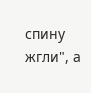спину жгли", а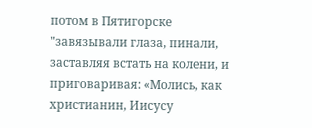потом в Пятигорске "завязывали глаза, пинали, заставляя встать на колени, и приговаривая: «Молись, как христианин, Иисусу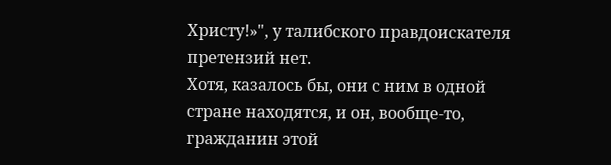Христу!»", у талибского правдоискателя претензий нет.
Хотя, казалось бы, они с ним в одной стране находятся, и он, вообще-то, гражданин этой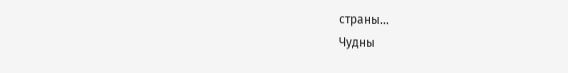страны...
Чудны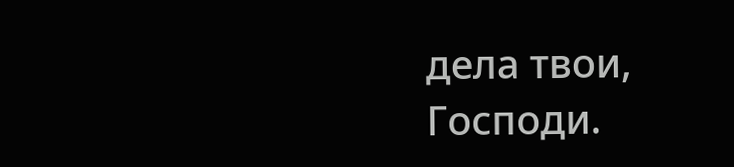дела твои, Господи.